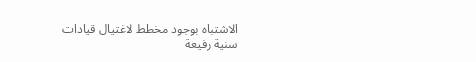الاشتباه بوجود مخطط لاغتيال قيادات سنية رفيعة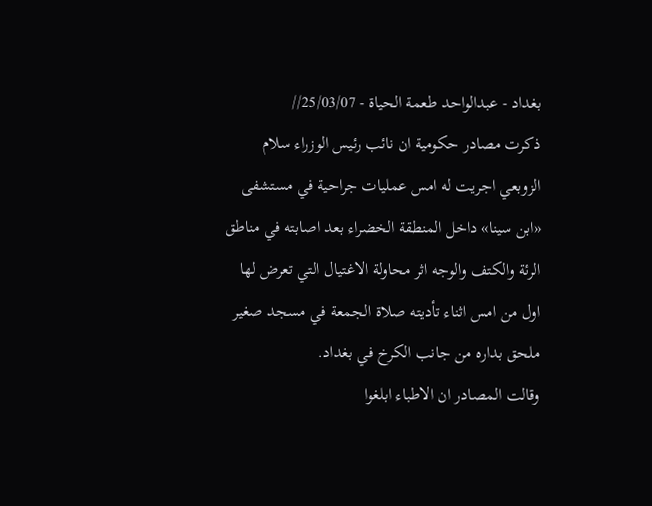بغداد - عبدالواحد طعمة الحياة - 25/03/07//
ذكرت مصادر حكومية ان نائب رئيس الوزراء سلام الزوبعي اجريت له امس عمليات جراحية في مستشفى «ابن سينا» داخل المنطقة الخضراء بعد اصابته في مناطق الرئة والكتف والوجه اثر محاولة الاغتيال التي تعرض لها اول من امس اثناء تأديته صلاة الجمعة في مسجد صغير ملحق بداره من جانب الكرخ في بغداد.
وقالت المصادر ان الاطباء ابلغوا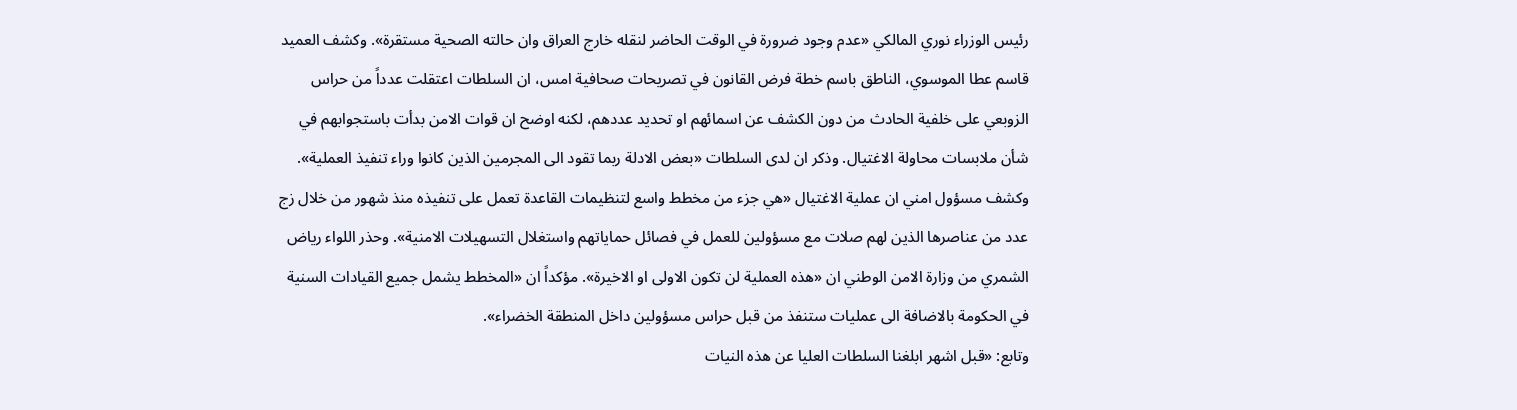رئيس الوزراء نوري المالكي «عدم وجود ضرورة في الوقت الحاضر لنقله خارج العراق وان حالته الصحية مستقرة». وكشف العميد قاسم عطا الموسوي، الناطق باسم خطة فرض القانون في تصريحات صحافية امس، ان السلطات اعتقلت عدداً من حراس الزوبعي على خلفية الحادث من دون الكشف عن اسمائهم او تحديد عددهم، لكنه اوضح ان قوات الامن بدأت باستجوابهم في شأن ملابسات محاولة الاغتيال. وذكر ان لدى السلطات «بعض الادلة ربما تقود الى المجرمين الذين كانوا وراء تنفيذ العملية».
وكشف مسؤول امني ان عملية الاغتيال «هي جزء من مخطط واسع لتنظيمات القاعدة تعمل على تنفيذه منذ شهور من خلال زج عدد من عناصرها الذين لهم صلات مع مسؤولين للعمل في فصائل حماياتهم واستغلال التسهيلات الامنية». وحذر اللواء رياض الشمري من وزارة الامن الوطني ان «هذه العملية لن تكون الاولى او الاخيرة». مؤكداً ان «المخطط يشمل جميع القيادات السنية في الحكومة بالاضافة الى عمليات ستنفذ من قبل حراس مسؤولين داخل المنطقة الخضراء».
وتابع: «قبل اشهر ابلغنا السلطات العليا عن هذه النيات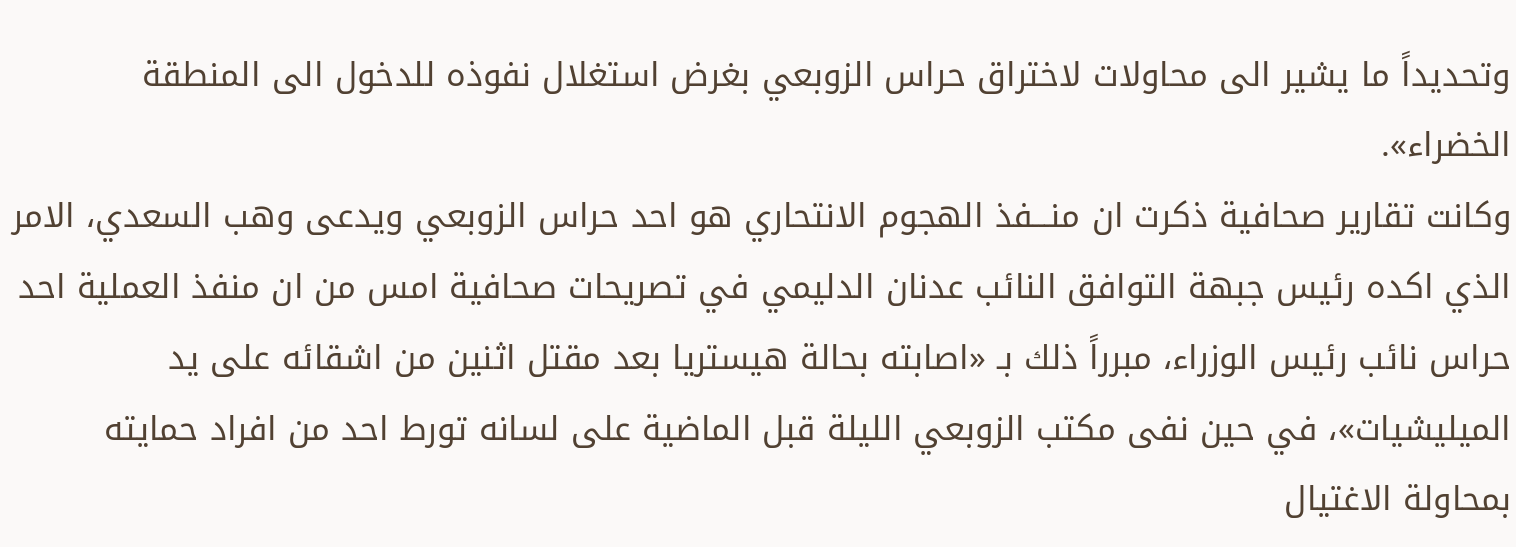وتحديداً ما يشير الى محاولات لاختراق حراس الزوبعي بغرض استغلال نفوذه للدخول الى المنطقة الخضراء».
وكانت تقارير صحافية ذكرت ان منـــفذ الهجوم الانتحاري هو احد حراس الزوبعي ويدعى وهب السعدي، الامر الذي اكده رئيس جبهة التوافق النائب عدنان الدليمي في تصريحات صحافية امس من ان منفذ العملية احد حراس نائب رئيس الوزراء، مبرراً ذلك بـ «اصابته بحالة هيستريا بعد مقتل اثنين من اشقائه على يد الميليشيات»، في حين نفى مكتب الزوبعي الليلة قبل الماضية على لسانه تورط احد من افراد حمايته بمحاولة الاغتيال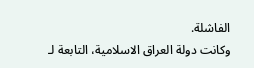الفاشلة.
وكانت دولة العراق الاسلامية، التابعة لـ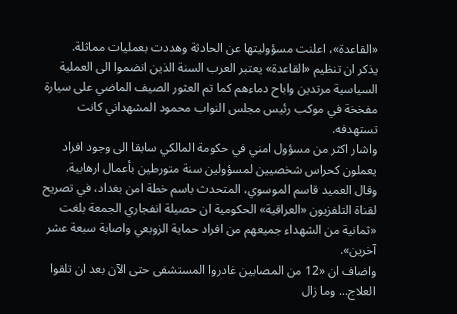«القاعدة»، اعلنت مسؤوليتها عن الحادثة وهددت بعمليات مماثلة.
يذكر ان تنظيم «القاعدة» يعتبر العرب السنة الذين انضموا الى العملية السياسية مرتدين واباح دماءهم كما تم العثور الصيف الماضي على سيارة مفخخة في موكب رئيس مجلس النواب محمود المشهداني كانت تستهدفه.
واشار اكثر من مسؤول امني في حكومة المالكي سابقا الى وجود افراد يعملون كحراس شخصيين لمسؤولين سنة متورطين بأعمال ارهابية.
وقال العميد قاسم الموسوي، المتحدث باسم خطة امن بغداد، في تصريح لقناة التلفزيون «العراقية» الحكومية ان حصيلة انفجاري الجمعة بلغت «ثمانية من الشهداء جميعهم من افراد حماية الزوبعي واصابة سبعة عشر آخرين».
واضاف ان «12 من المصابين غادروا المستشفى حتى الآن بعد ان تلقوا العلاج... وما زال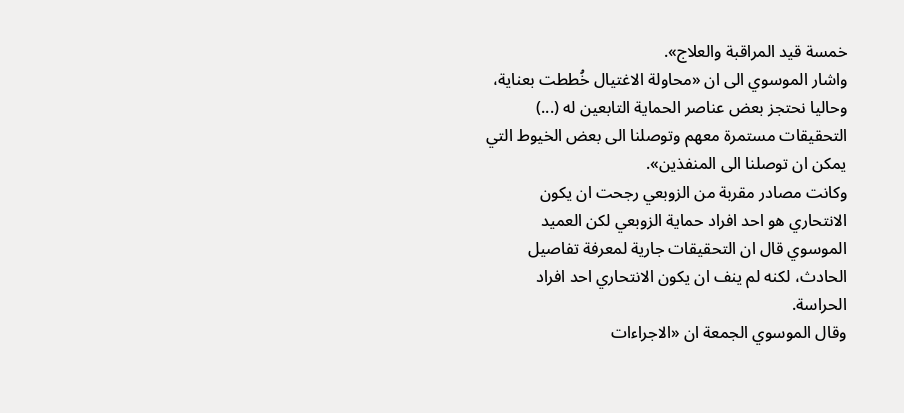خمسة قيد المراقبة والعلاج».
واشار الموسوي الى ان «محاولة الاغتيال خُططت بعناية، وحاليا نحتجز بعض عناصر الحماية التابعين له (...) التحقيقات مستمرة معهم وتوصلنا الى بعض الخيوط التي يمكن ان توصلنا الى المنفذين».
وكانت مصادر مقربة من الزوبعي رجحت ان يكون الانتحاري هو احد افراد حماية الزوبعي لكن العميد الموسوي قال ان التحقيقات جارية لمعرفة تفاصيل الحادث، لكنه لم ينف ان يكون الانتحاري احد افراد الحراسة.
وقال الموسوي الجمعة ان «الاجراءات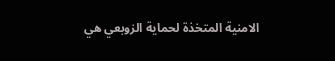الامنية المتخذة لحماية الزوبعي هي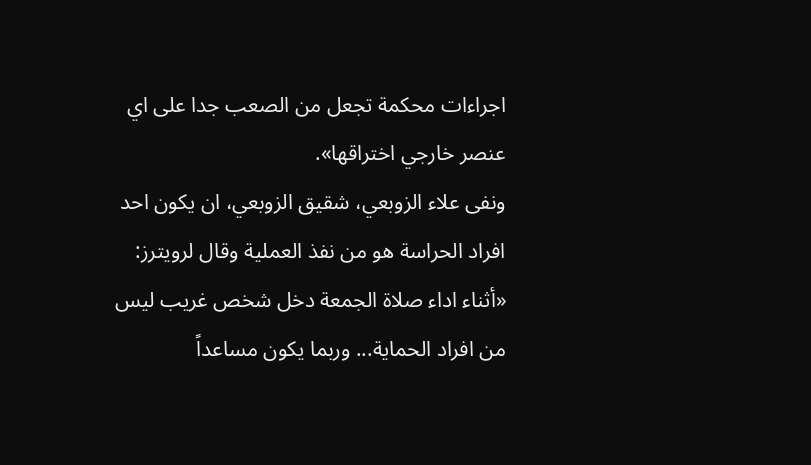اجراءات محكمة تجعل من الصعب جدا على اي عنصر خارجي اختراقها».
ونفى علاء الزوبعي، شقيق الزوبعي، ان يكون احد افراد الحراسة هو من نفذ العملية وقال لرويترز: «أثناء اداء صلاة الجمعة دخل شخص غريب ليس من افراد الحماية... وربما يكون مساعداً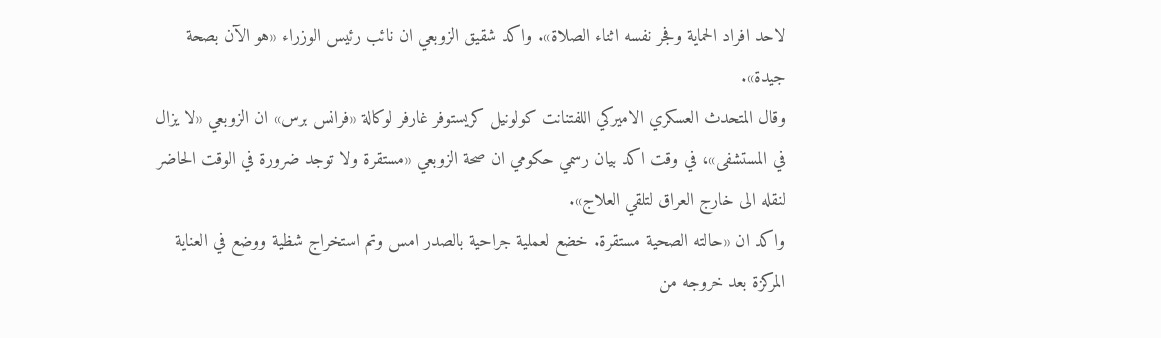لاحد افراد الحماية وفجر نفسه اثناء الصلاة». واكد شقيق الزوبعي ان نائب رئيس الوزراء «هو الآن بصحة جيدة».
وقال المتحدث العسكري الاميركي اللفتنانت كولونيل كريستوفر غارفر لوكالة «فرانس برس» ان الزوبعي «لا يزال في المستشفى»، في وقت اكد بيان رسمي حكومي ان صحة الزوبعي «مستقرة ولا توجد ضرورة في الوقت الحاضر لنقله الى خارج العراق لتلقي العلاج».
واكد ان «حالته الصحية مستقرة. خضع لعملية جراحية بالصدر امس وتم استخراج شظية ووضع في العناية المركزة بعد خروجه من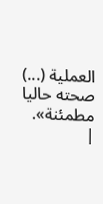العملية (...) صحته حاليا مطمئنة».
|